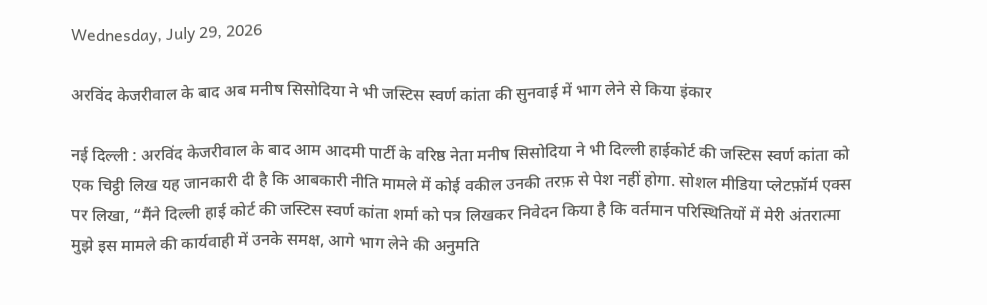Wednesday, July 29, 2026

अरविंद केजरीवाल के बाद अब मनीष सिसोदिया ने भी जस्टिस स्वर्ण कांता की सुनवाई में भाग लेने से किया इंकार

नई दिल्ली : अरविंद केजरीवाल के बाद आम आदमी पार्टी के वरिष्ठ नेता मनीष सिसोदिया ने भी दिल्ली हाईकोर्ट की जस्टिस स्वर्ण कांता को एक चिट्ठी लिख यह जानकारी दी है कि आबकारी नीति मामले में कोई वकील उनकी तरफ़ से पेश नहीं होगा. सोशल मीडिया प्लेटफ़ॉर्म एक्स पर लिखा, “मैंने दिल्ली हाई कोर्ट की जस्टिस स्वर्ण कांता शर्मा को पत्र लिखकर निवेदन किया है कि वर्तमान परिस्थितियों में मेरी अंतरात्मा मुझे इस मामले की कार्यवाही में उनके समक्ष, आगे भाग लेने की अनुमति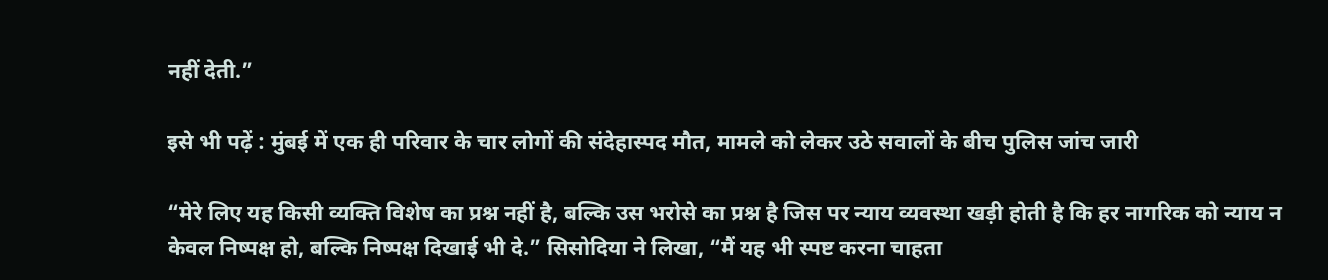नहीं देती.”

इसे भी पढ़ें : मुंबई में एक ही परिवार के चार लोगों की संदेहास्पद मौत, मामले को लेकर उठे सवालों के बीच पुलिस जांच जारी

“मेरे लिए यह किसी व्यक्ति विशेष का प्रश्न नहीं है, बल्कि उस भरोसे का प्रश्न है जिस पर न्याय व्यवस्था खड़ी होती है कि हर नागरिक को न्याय न केवल निष्पक्ष हो, बल्कि निष्पक्ष दिखाई भी दे.” सिसोदिया ने लिखा, “मैं यह भी स्पष्ट करना चाहता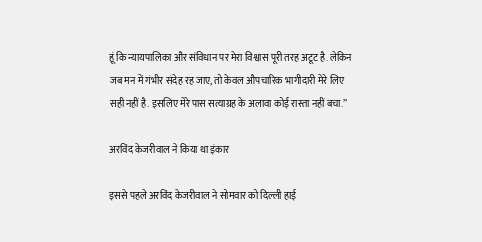हूं कि न्यायपालिका और संविधान पर मेरा विश्वास पूरी तरह अटूट है. लेकिन जब मन में गंभीर संदेह रह जाए, तो केवल औपचारिक भागीदारी मेरे लिए सही नहीं है. इसलिए मेरे पास सत्याग्रह के अलावा कोई रास्ता नहीं बचा.”

अरविंद केजरीवाल ने किया था इंकार

इससे पहले अरविंद केजरीवाल ने सोमवार को दिल्ली हाई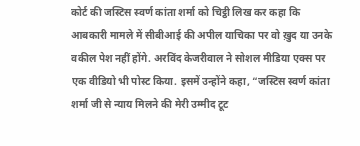कोर्ट की जस्टिस स्वर्ण कांता शर्मा को चिट्ठी लिख कर कहा कि आबकारी मामले में सीबीआई की अपील याचिका पर वो ख़ुद या उनके वकील पेश नहीं होंगे. अरविंद केजरीवाल ने सोशल मीडिया एक्स पर एक वीडियो भी पोस्ट किया. इसमें उन्होंने कहा, “जस्टिस स्वर्ण कांता शर्मा जी से न्याय मिलने की मेरी उम्मीद टूट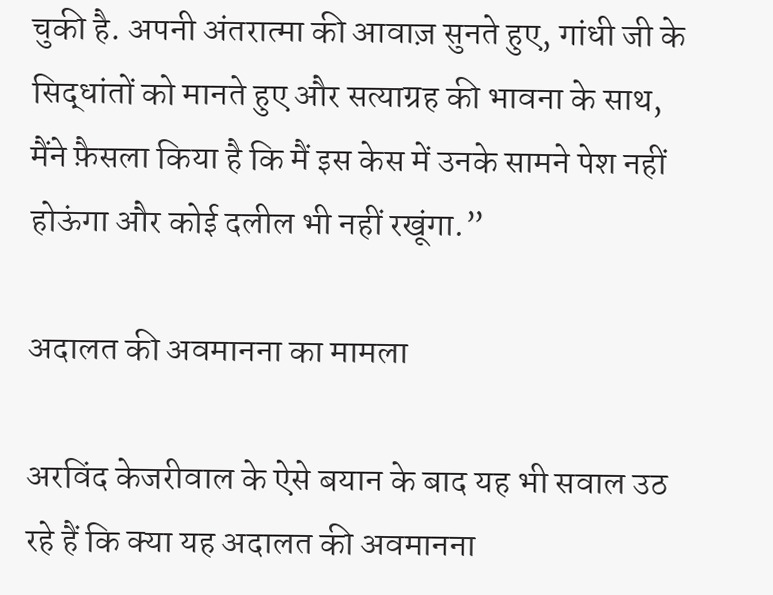चुकी है. अपनी अंतरात्मा की आवाज़ सुनते हुए, गांधी जी के सिद्धांतों को मानते हुए और सत्याग्रह की भावना के साथ, मैंने फ़ैसला किया है कि मैं इस केस में उनके सामने पेश नहीं होऊंगा और कोई दलील भी नहीं रखूंगा.”

अदालत की अवमानना का मामला

अरविंद केजरीवाल के ऐसे बयान के बाद यह भी सवाल उठ रहे हैं कि क्या यह अदालत की अवमानना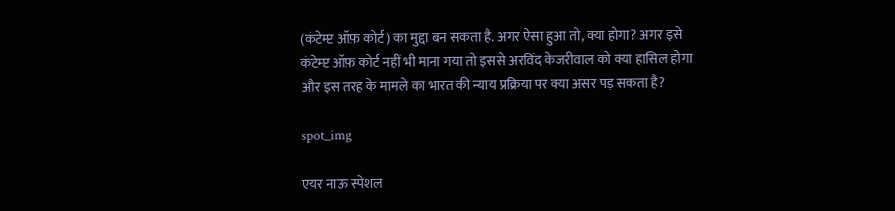(कंटेम्प्ट ऑफ़ कोर्ट) का मुद्दा बन सकता है. अगर ऐसा हुआ तो, क्या होगा? अगर इसे कंटेम्प्ट ऑफ़ कोर्ट नहीं भी माना गया तो इससे अरविंद केजरीवाल को क्या हासिल होगा और इस तरह के मामले का भारत की न्याय प्रक्रिया पर क्या असर पड़ सकता है?

spot_img

एयर नाऊ स्पेशल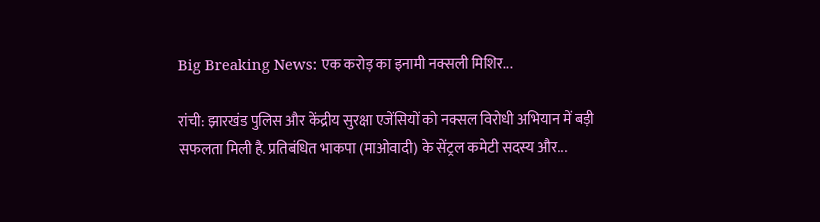Big Breaking News: एक करोड़ का इनामी नक्सली मिशिर...

रांची: झारखंड पुलिस और केंद्रीय सुरक्षा एजेंसियों को नक्सल विरोधी अभियान में बड़ी सफलता मिली है. प्रतिबंधित भाकपा (माओवादी) के सेंट्रल कमेटी सदस्य और...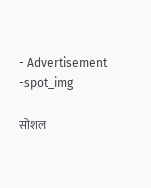- Advertisement -spot_img

सोशल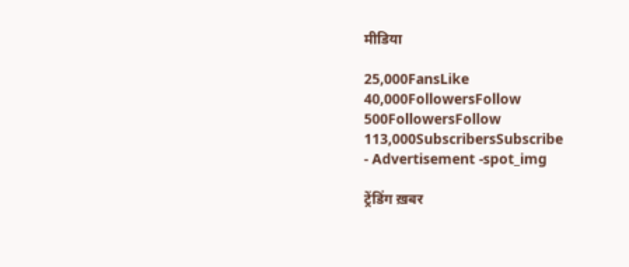मीडिया

25,000FansLike
40,000FollowersFollow
500FollowersFollow
113,000SubscribersSubscribe
- Advertisement -spot_img

ट्रेंडिंग ख़बर